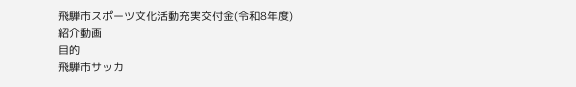飛騨市スポーツ文化活動充実交付金(令和8年度)
紹介動画
目的
飛騨市サッカ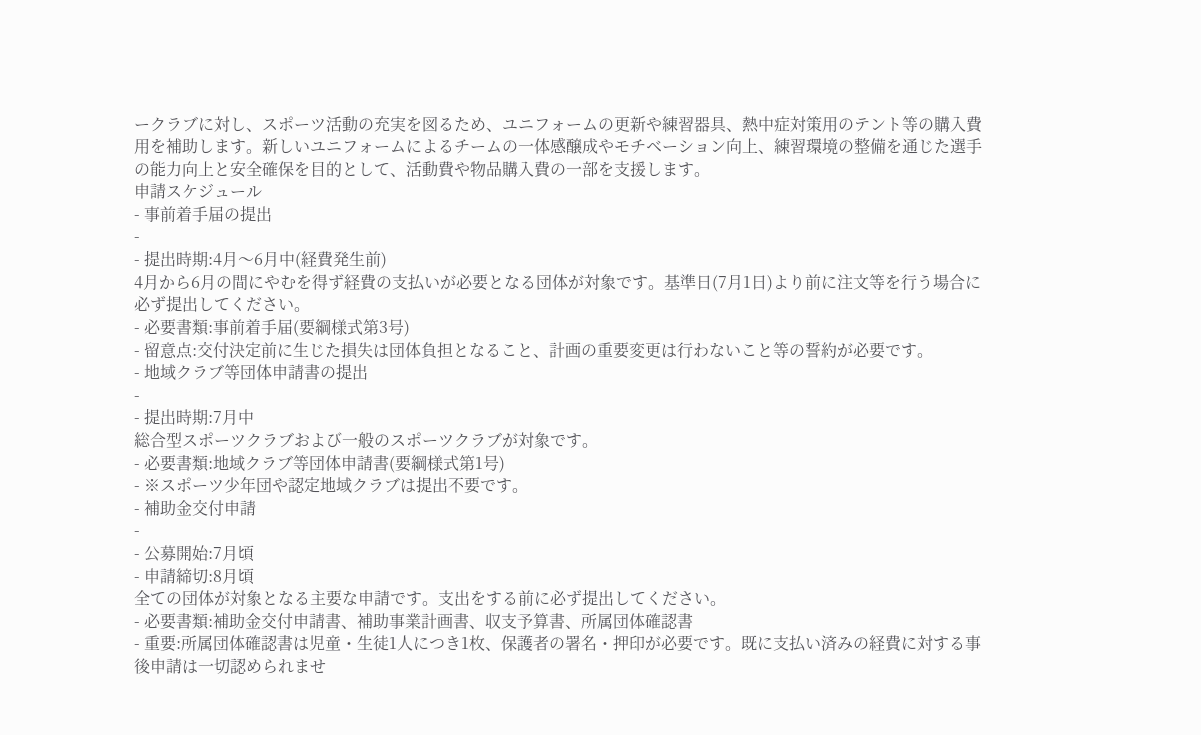ークラブに対し、スポーツ活動の充実を図るため、ユニフォームの更新や練習器具、熱中症対策用のテント等の購入費用を補助します。新しいユニフォームによるチームの一体感醸成やモチベーション向上、練習環境の整備を通じた選手の能力向上と安全確保を目的として、活動費や物品購入費の一部を支援します。
申請スケジュール
- 事前着手届の提出
-
- 提出時期:4月〜6月中(経費発生前)
4月から6月の間にやむを得ず経費の支払いが必要となる団体が対象です。基準日(7月1日)より前に注文等を行う場合に必ず提出してください。
- 必要書類:事前着手届(要綱様式第3号)
- 留意点:交付決定前に生じた損失は団体負担となること、計画の重要変更は行わないこと等の誓約が必要です。
- 地域クラブ等団体申請書の提出
-
- 提出時期:7月中
総合型スポーツクラブおよび一般のスポーツクラブが対象です。
- 必要書類:地域クラブ等団体申請書(要綱様式第1号)
- ※スポーツ少年団や認定地域クラブは提出不要です。
- 補助金交付申請
-
- 公募開始:7月頃
- 申請締切:8月頃
全ての団体が対象となる主要な申請です。支出をする前に必ず提出してください。
- 必要書類:補助金交付申請書、補助事業計画書、収支予算書、所属団体確認書
- 重要:所属団体確認書は児童・生徒1人につき1枚、保護者の署名・押印が必要です。既に支払い済みの経費に対する事後申請は一切認められませ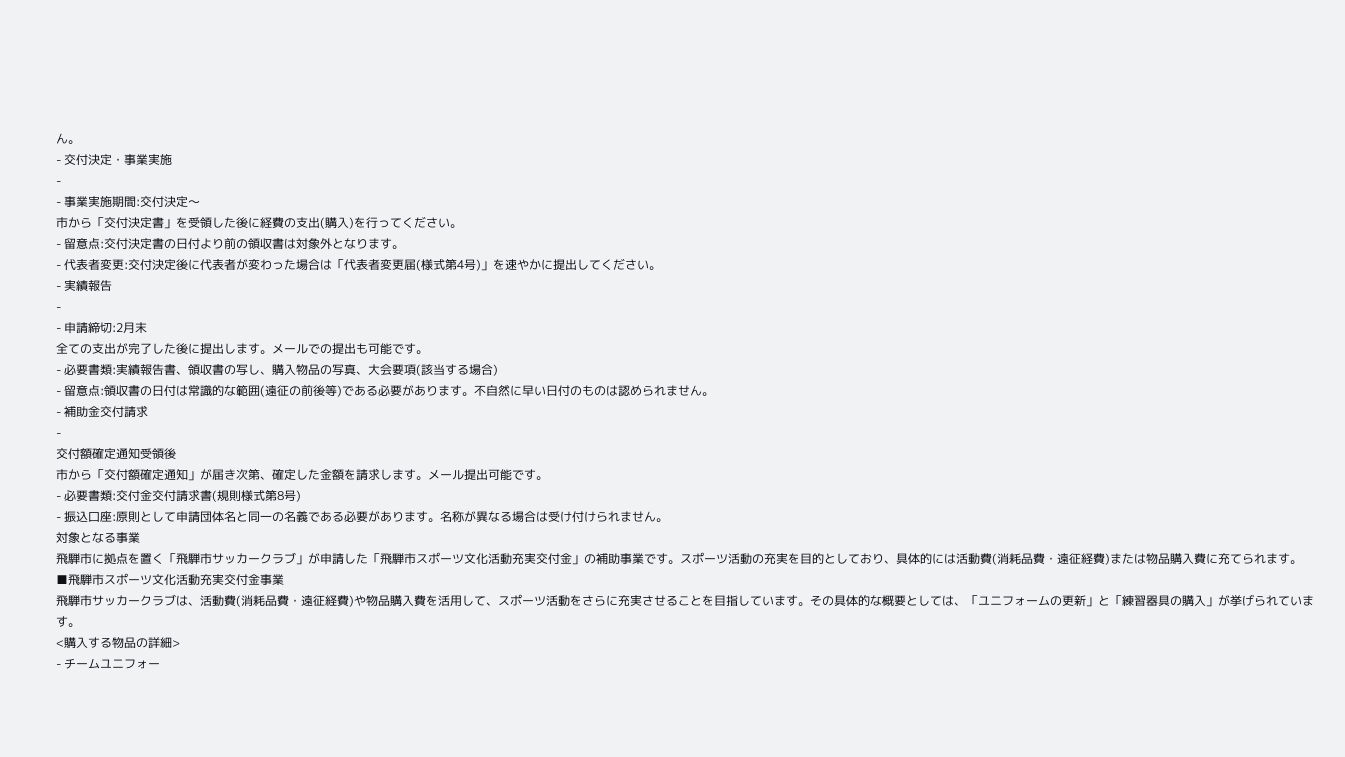ん。
- 交付決定・事業実施
-
- 事業実施期間:交付決定〜
市から「交付決定書」を受領した後に経費の支出(購入)を行ってください。
- 留意点:交付決定書の日付より前の領収書は対象外となります。
- 代表者変更:交付決定後に代表者が変わった場合は「代表者変更届(様式第4号)」を速やかに提出してください。
- 実績報告
-
- 申請締切:2月末
全ての支出が完了した後に提出します。メールでの提出も可能です。
- 必要書類:実績報告書、領収書の写し、購入物品の写真、大会要項(該当する場合)
- 留意点:領収書の日付は常識的な範囲(遠征の前後等)である必要があります。不自然に早い日付のものは認められません。
- 補助金交付請求
-
交付額確定通知受領後
市から「交付額確定通知」が届き次第、確定した金額を請求します。メール提出可能です。
- 必要書類:交付金交付請求書(規則様式第8号)
- 振込口座:原則として申請団体名と同一の名義である必要があります。名称が異なる場合は受け付けられません。
対象となる事業
飛騨市に拠点を置く「飛騨市サッカークラブ」が申請した「飛騨市スポーツ文化活動充実交付金」の補助事業です。スポーツ活動の充実を目的としており、具体的には活動費(消耗品費・遠征経費)または物品購入費に充てられます。
■飛騨市スポーツ文化活動充実交付金事業
飛騨市サッカークラブは、活動費(消耗品費・遠征経費)や物品購入費を活用して、スポーツ活動をさらに充実させることを目指しています。その具体的な概要としては、「ユニフォームの更新」と「練習器具の購入」が挙げられています。
<購入する物品の詳細>
- チームユニフォー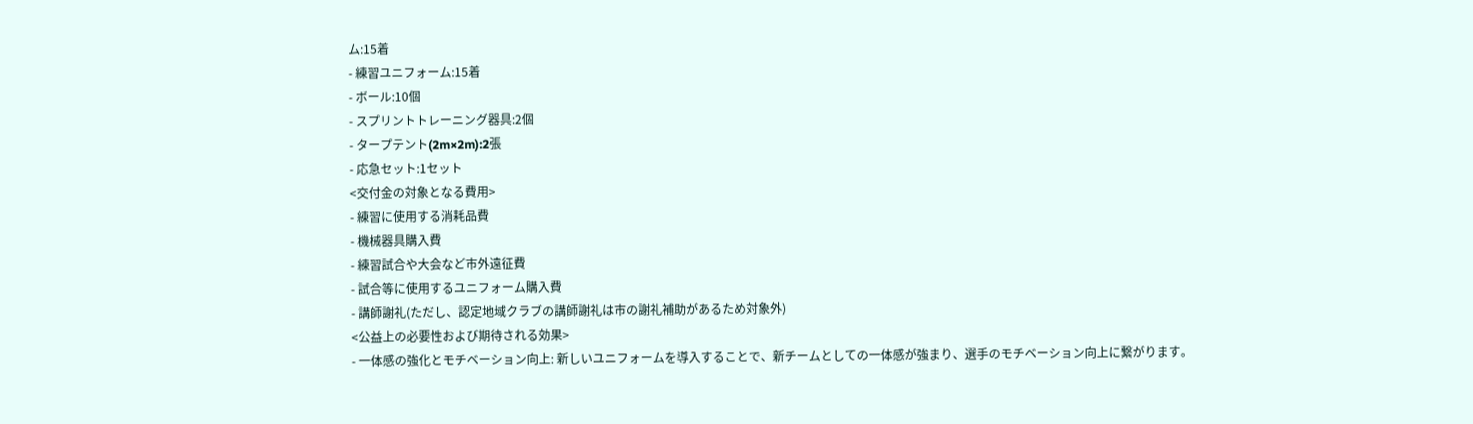ム:15着
- 練習ユニフォーム:15着
- ボール:10個
- スプリントトレーニング器具:2個
- タープテント(2m×2m):2張
- 応急セット:1セット
<交付金の対象となる費用>
- 練習に使用する消耗品費
- 機械器具購入費
- 練習試合や大会など市外遠征費
- 試合等に使用するユニフォーム購入費
- 講師謝礼(ただし、認定地域クラブの講師謝礼は市の謝礼補助があるため対象外)
<公益上の必要性および期待される効果>
- 一体感の強化とモチベーション向上: 新しいユニフォームを導入することで、新チームとしての一体感が強まり、選手のモチベーション向上に繋がります。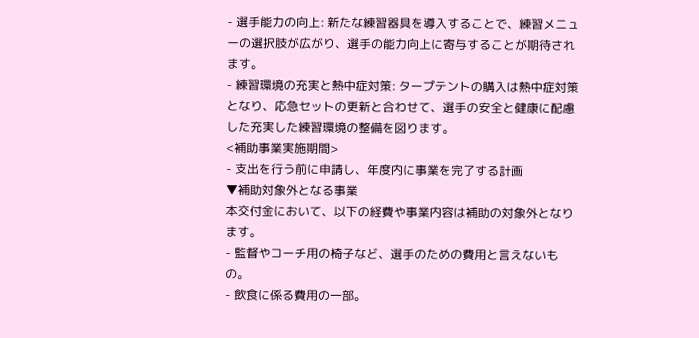- 選手能力の向上: 新たな練習器具を導入することで、練習メニューの選択肢が広がり、選手の能力向上に寄与することが期待されます。
- 練習環境の充実と熱中症対策: タープテントの購入は熱中症対策となり、応急セットの更新と合わせて、選手の安全と健康に配慮した充実した練習環境の整備を図ります。
<補助事業実施期間>
- 支出を行う前に申請し、年度内に事業を完了する計画
▼補助対象外となる事業
本交付金において、以下の経費や事業内容は補助の対象外となります。
- 監督やコーチ用の椅子など、選手のための費用と言えないもの。
- 飲食に係る費用の一部。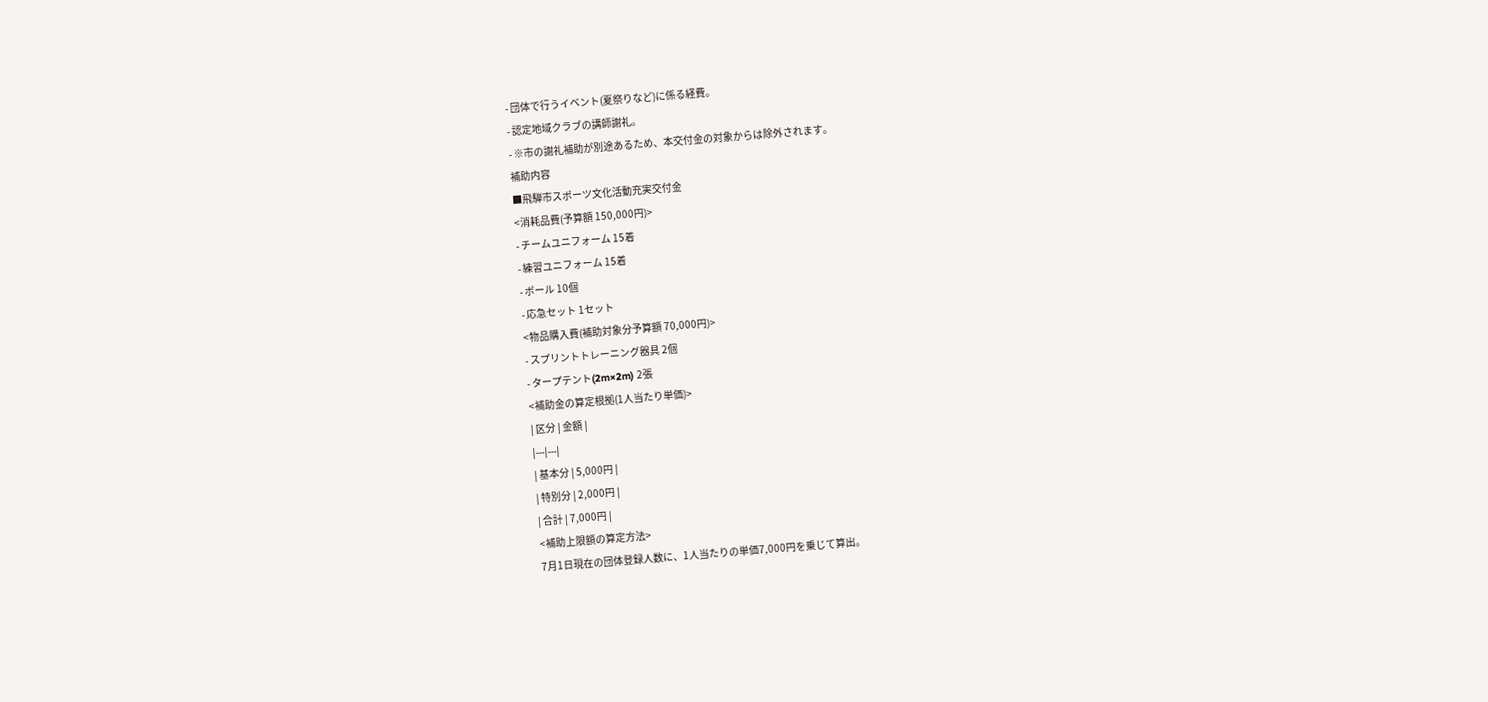- 団体で行うイベント(夏祭りなど)に係る経費。
- 認定地域クラブの講師謝礼。
- ※市の謝礼補助が別途あるため、本交付金の対象からは除外されます。
補助内容
■飛騨市スポーツ文化活動充実交付金
<消耗品費(予算額 150,000円)>
- チームユニフォーム 15着
- 練習ユニフォーム 15着
- ボール 10個
- 応急セット 1セット
<物品購入費(補助対象分予算額 70,000円)>
- スプリントトレーニング器具 2個
- タープテント(2m×2m) 2張
<補助金の算定根拠(1人当たり単価)>
| 区分 | 金額 |
|---|---|
| 基本分 | 5,000円 |
| 特別分 | 2,000円 |
| 合計 | 7,000円 |
<補助上限額の算定方法>
7月1日現在の団体登録人数に、1人当たりの単価7,000円を乗じて算出。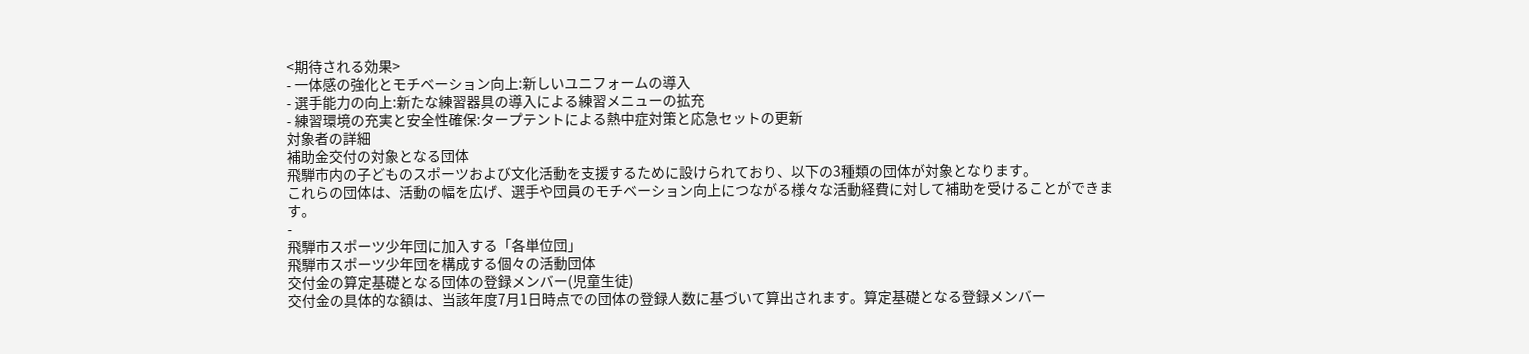<期待される効果>
- 一体感の強化とモチベーション向上:新しいユニフォームの導入
- 選手能力の向上:新たな練習器具の導入による練習メニューの拡充
- 練習環境の充実と安全性確保:タープテントによる熱中症対策と応急セットの更新
対象者の詳細
補助金交付の対象となる団体
飛騨市内の子どものスポーツおよび文化活動を支援するために設けられており、以下の3種類の団体が対象となります。
これらの団体は、活動の幅を広げ、選手や団員のモチベーション向上につながる様々な活動経費に対して補助を受けることができます。
-
飛騨市スポーツ少年団に加入する「各単位団」
飛騨市スポーツ少年団を構成する個々の活動団体
交付金の算定基礎となる団体の登録メンバー(児童生徒)
交付金の具体的な額は、当該年度7月1日時点での団体の登録人数に基づいて算出されます。算定基礎となる登録メンバー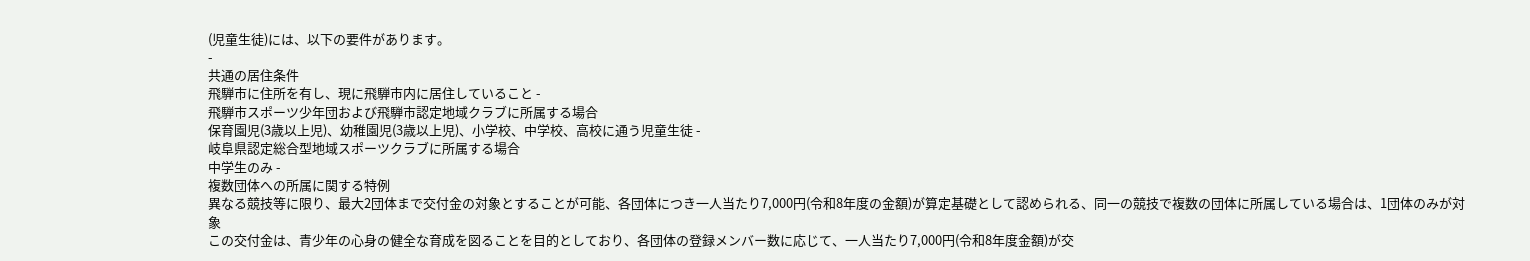(児童生徒)には、以下の要件があります。
-
共通の居住条件
飛騨市に住所を有し、現に飛騨市内に居住していること -
飛騨市スポーツ少年団および飛騨市認定地域クラブに所属する場合
保育園児(3歳以上児)、幼稚園児(3歳以上児)、小学校、中学校、高校に通う児童生徒 -
岐阜県認定総合型地域スポーツクラブに所属する場合
中学生のみ -
複数団体への所属に関する特例
異なる競技等に限り、最大2団体まで交付金の対象とすることが可能、各団体につき一人当たり7,000円(令和8年度の金額)が算定基礎として認められる、同一の競技で複数の団体に所属している場合は、1団体のみが対象
この交付金は、青少年の心身の健全な育成を図ることを目的としており、各団体の登録メンバー数に応じて、一人当たり7,000円(令和8年度金額)が交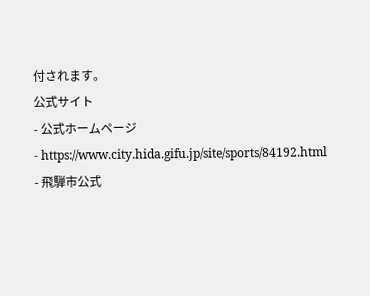付されます。
公式サイト
- 公式ホームページ
- https://www.city.hida.gifu.jp/site/sports/84192.html
- 飛騨市公式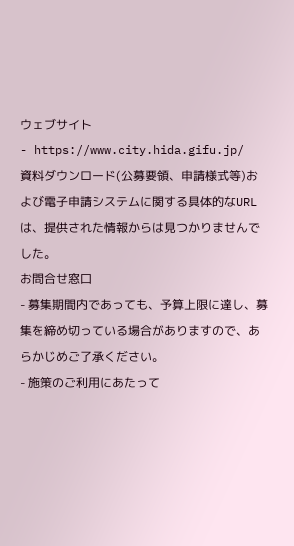ウェブサイト
- https://www.city.hida.gifu.jp/
資料ダウンロード(公募要領、申請様式等)および電子申請システムに関する具体的なURLは、提供された情報からは見つかりませんでした。
お問合せ窓口
- 募集期間内であっても、予算上限に達し、募集を締め切っている場合がありますので、あらかじめご了承ください。
- 施策のご利用にあたって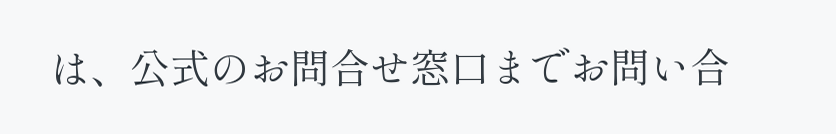は、公式のお問合せ窓口までお問い合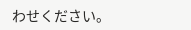わせください。